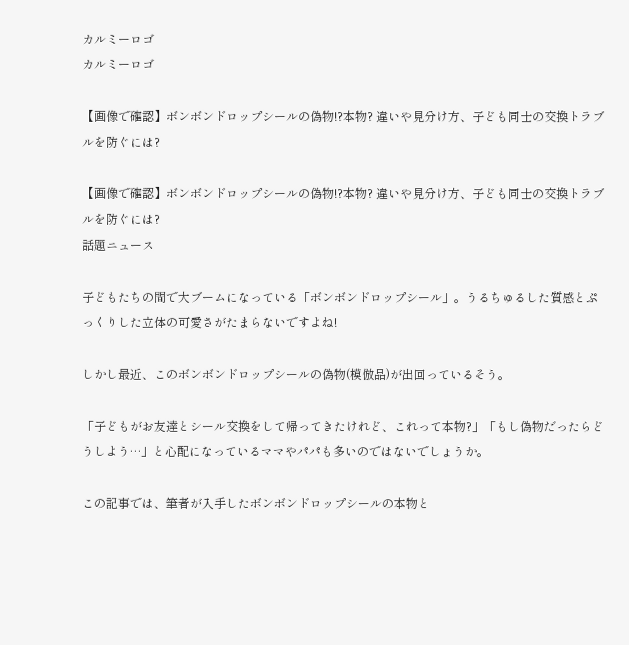カルミーロゴ
カルミーロゴ

【画像で確認】ボンボンドロップシールの偽物!?本物? 違いや見分け方、子ども同士の交換トラブルを防ぐには?

【画像で確認】ボンボンドロップシールの偽物!?本物? 違いや見分け方、子ども同士の交換トラブルを防ぐには?
話題ニュース

子どもたちの間で大ブームになっている「ボンボンドロップシール」。うるちゅるした質感とぷっくりした立体の可愛さがたまらないですよね!

しかし最近、このボンボンドロップシールの偽物(模倣品)が出回っているそう。

「子どもがお友達とシール交換をして帰ってきたけれど、これって本物?」「もし偽物だったらどうしよう…」と心配になっているママやパパも多いのではないでしょうか。

この記事では、筆者が入手したボンボンドロップシールの本物と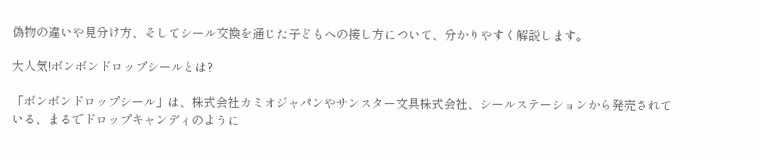偽物の違いや見分け方、そしてシール交換を通じた子どもへの接し方について、分かりやすく解説します。

大人気!ボンボンドロップシールとは?

「ボンボンドロップシール」は、株式会社カミオジャパンやサンスター文具株式会社、シールステーションから発売されている、まるでドロップキャンディのように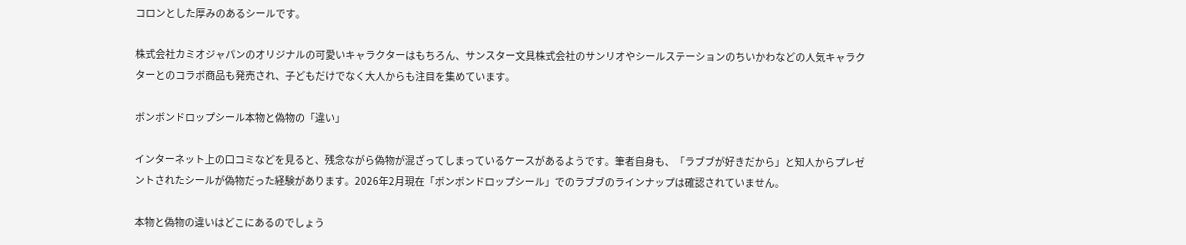コロンとした厚みのあるシールです。

株式会社カミオジャパンのオリジナルの可愛いキャラクターはもちろん、サンスター文具株式会社のサンリオやシールステーションのちいかわなどの人気キャラクターとのコラボ商品も発売され、子どもだけでなく大人からも注目を集めています。

ボンボンドロップシール本物と偽物の「違い」

インターネット上の口コミなどを見ると、残念ながら偽物が混ざってしまっているケースがあるようです。筆者自身も、「ラブブが好きだから」と知人からプレゼントされたシールが偽物だった経験があります。2026年2月現在「ボンボンドロップシール」でのラブブのラインナップは確認されていません。

本物と偽物の違いはどこにあるのでしょう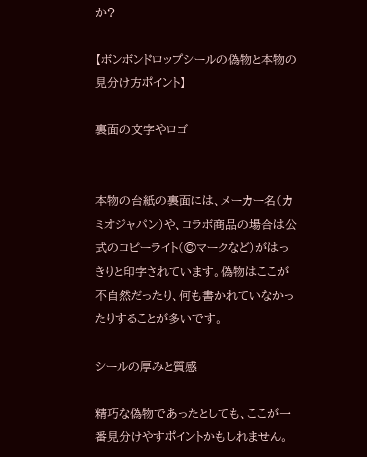か?

【ボンボンドロップシールの偽物と本物の見分け方ポイント】

裏面の文字やロゴ


本物の台紙の裏面には、メーカー名(カミオジャパン)や、コラボ商品の場合は公式のコピーライト(©マークなど)がはっきりと印字されています。偽物はここが不自然だったり、何も書かれていなかったりすることが多いです。

シールの厚みと質感

精巧な偽物であったとしても、ここが一番見分けやすポイントかもしれません。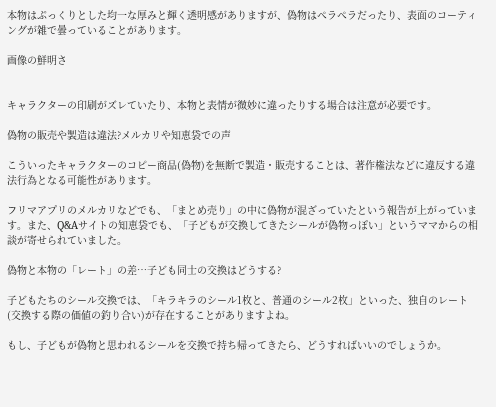本物はぷっくりとした均一な厚みと輝く透明感がありますが、偽物はペラペラだったり、表面のコーティングが雑で曇っていることがあります。

画像の鮮明さ


キャラクターの印刷がズレていたり、本物と表情が微妙に違ったりする場合は注意が必要です。

偽物の販売や製造は違法?メルカリや知恵袋での声

こういったキャラクターのコピー商品(偽物)を無断で製造・販売することは、著作権法などに違反する違法行為となる可能性があります。

フリマアプリのメルカリなどでも、「まとめ売り」の中に偽物が混ざっていたという報告が上がっています。また、Q&Aサイトの知恵袋でも、「子どもが交換してきたシールが偽物っぽい」というママからの相談が寄せられていました。

偽物と本物の「レート」の差…子ども同士の交換はどうする?

子どもたちのシール交換では、「キラキラのシール1枚と、普通のシール2枚」といった、独自のレート(交換する際の価値の釣り合い)が存在することがありますよね。

もし、子どもが偽物と思われるシールを交換で持ち帰ってきたら、どうすればいいのでしょうか。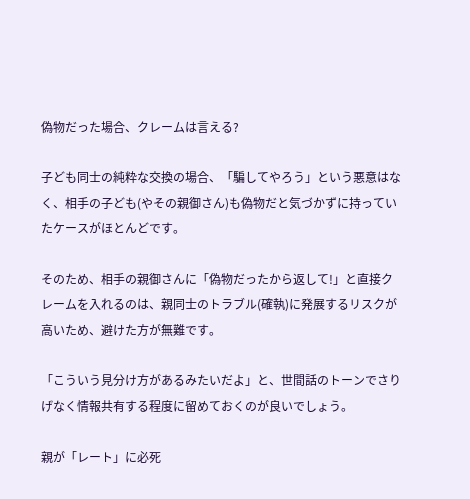偽物だった場合、クレームは言える?

子ども同士の純粋な交換の場合、「騙してやろう」という悪意はなく、相手の子ども(やその親御さん)も偽物だと気づかずに持っていたケースがほとんどです。

そのため、相手の親御さんに「偽物だったから返して!」と直接クレームを入れるのは、親同士のトラブル(確執)に発展するリスクが高いため、避けた方が無難です。

「こういう見分け方があるみたいだよ」と、世間話のトーンでさりげなく情報共有する程度に留めておくのが良いでしょう。

親が「レート」に必死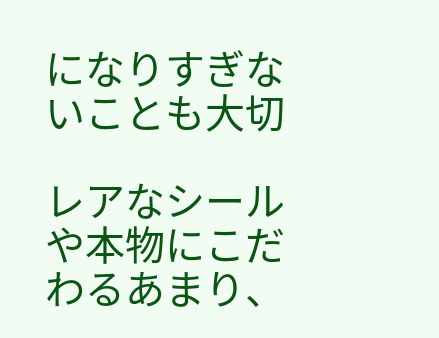になりすぎないことも大切

レアなシールや本物にこだわるあまり、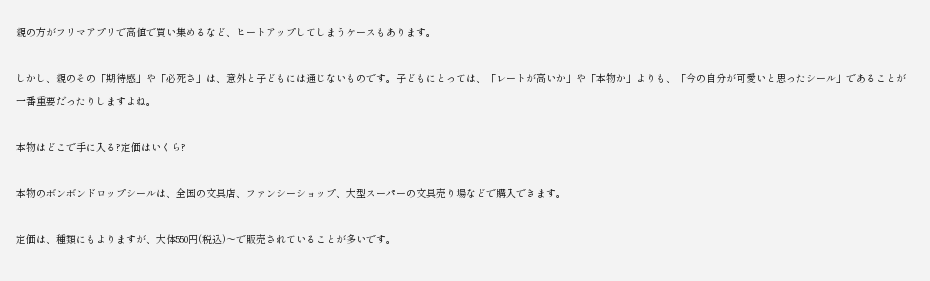親の方がフリマアプリで高値で買い集めるなど、ヒートアップしてしまうケースもあります。

しかし、親のその「期待感」や「必死さ」は、意外と子どもには通じないものです。子どもにとっては、「レートが高いか」や「本物か」よりも、「今の自分が可愛いと思ったシール」であることが一番重要だったりしますよね。

本物はどこで手に入る?定価はいくら?

本物のボンボンドロップシールは、全国の文具店、ファンシーショップ、大型スーパーの文具売り場などで購入できます。

定価は、種類にもよりますが、大体550円(税込)〜で販売されていることが多いです。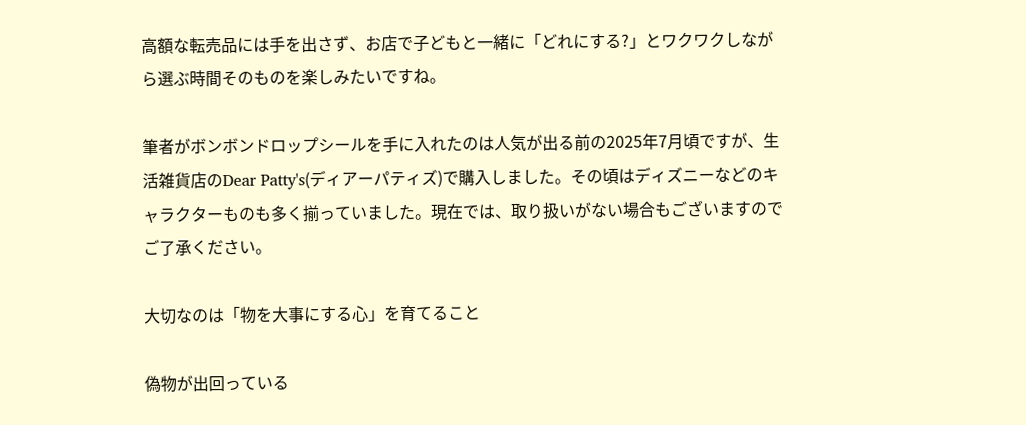高額な転売品には手を出さず、お店で子どもと一緒に「どれにする?」とワクワクしながら選ぶ時間そのものを楽しみたいですね。

筆者がボンボンドロップシールを手に入れたのは人気が出る前の2025年7月頃ですが、生活雑貨店のDear Patty's(ディアーパティズ)で購入しました。その頃はディズニーなどのキャラクターものも多く揃っていました。現在では、取り扱いがない場合もございますのでご了承ください。

大切なのは「物を大事にする心」を育てること

偽物が出回っている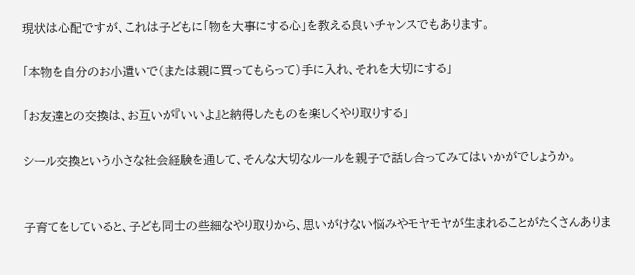現状は心配ですが、これは子どもに「物を大事にする心」を教える良いチャンスでもあります。

「本物を自分のお小遣いで(または親に買ってもらって)手に入れ、それを大切にする」

「お友達との交換は、お互いが『いいよ』と納得したものを楽しくやり取りする」

シール交換という小さな社会経験を通して、そんな大切なルールを親子で話し合ってみてはいかがでしょうか。


子育てをしていると、子ども同士の些細なやり取りから、思いがけない悩みやモヤモヤが生まれることがたくさんありま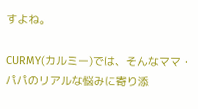すよね。

CURMY(カルミー)では、そんなママ・パパのリアルな悩みに寄り添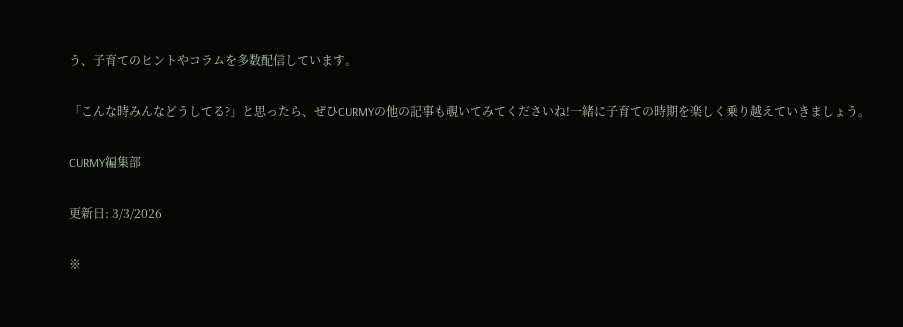う、子育てのヒントやコラムを多数配信しています。

「こんな時みんなどうしてる?」と思ったら、ぜひCURMYの他の記事も覗いてみてくださいね!一緒に子育ての時期を楽しく乗り越えていきましょう。

CURMY編集部

更新日: 3/3/2026

※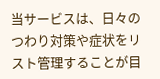当サービスは、日々のつわり対策や症状をリスト管理することが目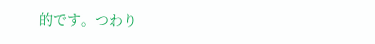的です。つわり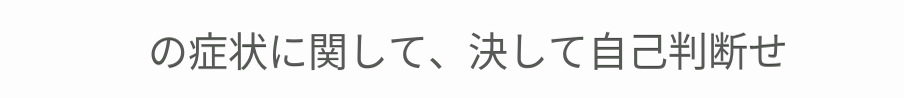の症状に関して、決して自己判断せ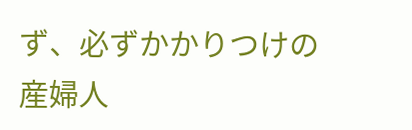ず、必ずかかりつけの産婦人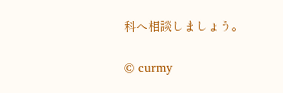科へ相談しましょう。

© curmy